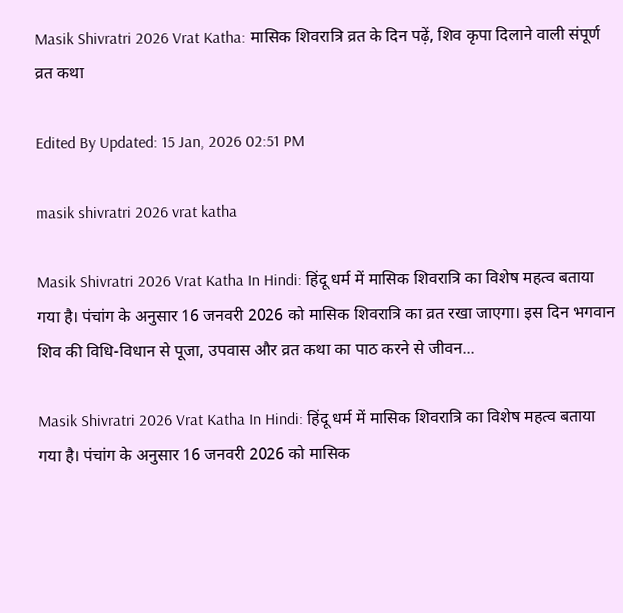Masik Shivratri 2026 Vrat Katha: मासिक शिवरात्रि व्रत के दिन पढ़ें, शिव कृपा दिलाने वाली संपूर्ण व्रत कथा

Edited By Updated: 15 Jan, 2026 02:51 PM

masik shivratri 2026 vrat katha

Masik Shivratri 2026 Vrat Katha In Hindi: हिंदू धर्म में मासिक शिवरात्रि का विशेष महत्व बताया गया है। पंचांग के अनुसार 16 जनवरी 2026 को मासिक शिवरात्रि का व्रत रखा जाएगा। इस दिन भगवान शिव की विधि-विधान से पूजा, उपवास और व्रत कथा का पाठ करने से जीवन...

Masik Shivratri 2026 Vrat Katha In Hindi: हिंदू धर्म में मासिक शिवरात्रि का विशेष महत्व बताया गया है। पंचांग के अनुसार 16 जनवरी 2026 को मासिक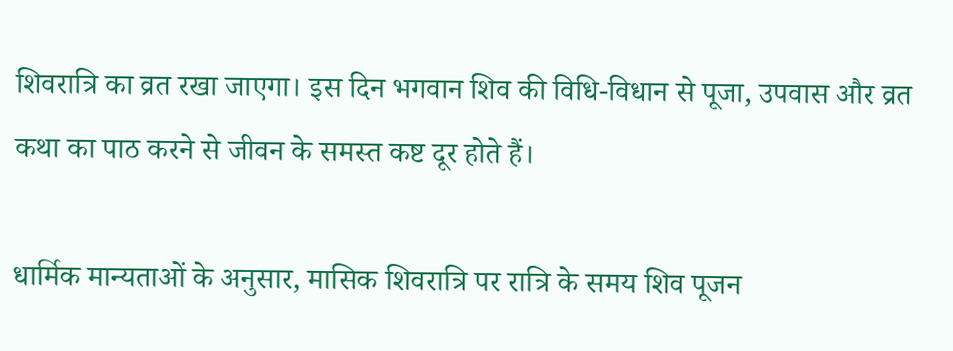शिवरात्रि का व्रत रखा जाएगा। इस दिन भगवान शिव की विधि-विधान से पूजा, उपवास और व्रत कथा का पाठ करने से जीवन के समस्त कष्ट दूर होते हैं।

धार्मिक मान्यताओं के अनुसार, मासिक शिवरात्रि पर रात्रि के समय शिव पूजन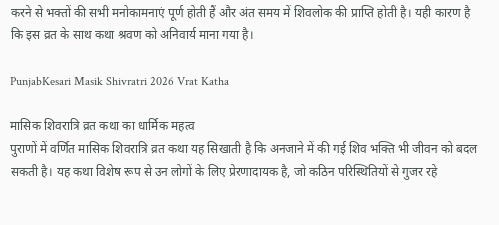करने से भक्तों की सभी मनोकामनाएं पूर्ण होती हैं और अंत समय में शिवलोक की प्राप्ति होती है। यही कारण है कि इस व्रत के साथ कथा श्रवण को अनिवार्य माना गया है।

PunjabKesari Masik Shivratri 2026 Vrat Katha

मासिक शिवरात्रि व्रत कथा का धार्मिक महत्व
पुराणों में वर्णित मासिक शिवरात्रि व्रत कथा यह सिखाती है कि अनजाने में की गई शिव भक्ति भी जीवन को बदल सकती है। यह कथा विशेष रूप से उन लोगों के लिए प्रेरणादायक है, जो कठिन परिस्थितियों से गुजर रहे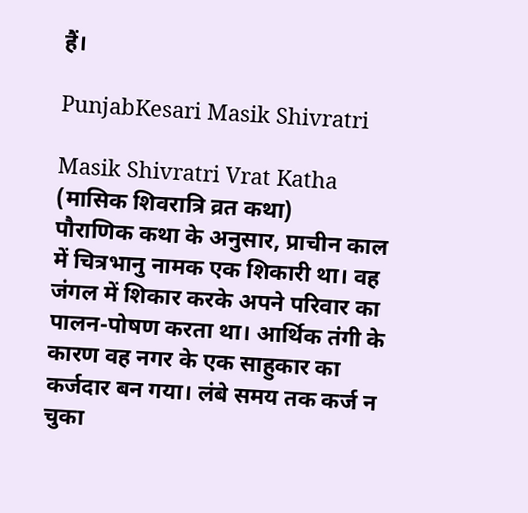हैं।

PunjabKesari Masik Shivratri

Masik Shivratri Vrat Katha (मासिक शिवरात्रि व्रत कथा)
पौराणिक कथा के अनुसार, प्राचीन काल में चित्रभानु नामक एक शिकारी था। वह जंगल में शिकार करके अपने परिवार का पालन-पोषण करता था। आर्थिक तंगी के कारण वह नगर के एक साहुकार का कर्जदार बन गया। लंबे समय तक कर्ज न चुका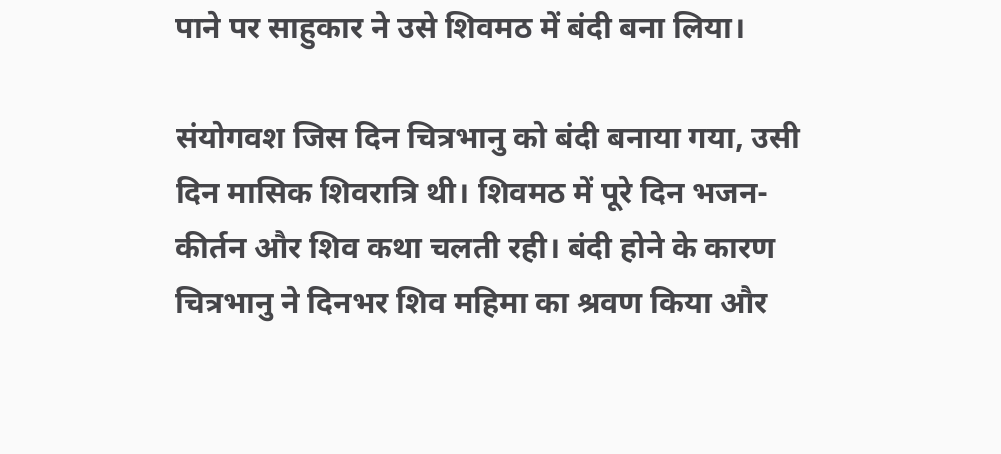पाने पर साहुकार ने उसे शिवमठ में बंदी बना लिया।

संयोगवश जिस दिन चित्रभानु को बंदी बनाया गया, उसी दिन मासिक शिवरात्रि थी। शिवमठ में पूरे दिन भजन-कीर्तन और शिव कथा चलती रही। बंदी होने के कारण चित्रभानु ने दिनभर शिव महिमा का श्रवण किया और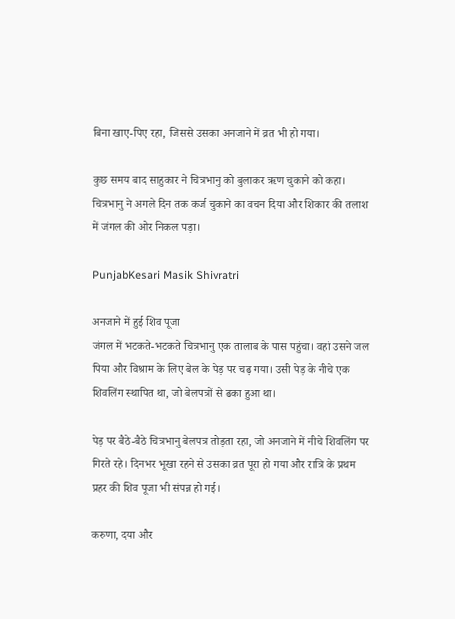बिना खाए-पिए रहा, जिससे उसका अनजाने में व्रत भी हो गया।

कुछ समय बाद साहुकार ने चित्रभानु को बुलाकर ऋण चुकाने को कहा। चित्रभानु ने अगले दिन तक कर्ज चुकाने का वचन दिया और शिकार की तलाश में जंगल की ओर निकल पड़ा।

PunjabKesari Masik Shivratri

अनजाने में हुई शिव पूजा
जंगल में भटकते-भटकते चित्रभानु एक तालाब के पास पहुंचा। वहां उसने जल पिया और विश्राम के लिए बेल के पेड़ पर चढ़ गया। उसी पेड़ के नीचे एक शिवलिंग स्थापित था, जो बेलपत्रों से ढका हुआ था।

पेड़ पर बैठे-बैठे चित्रभानु बेलपत्र तोड़ता रहा, जो अनजाने में नीचे शिवलिंग पर गिरते रहे। दिनभर भूखा रहने से उसका व्रत पूरा हो गया और रात्रि के प्रथम प्रहर की शिव पूजा भी संपन्न हो गई।

करुणा, दया और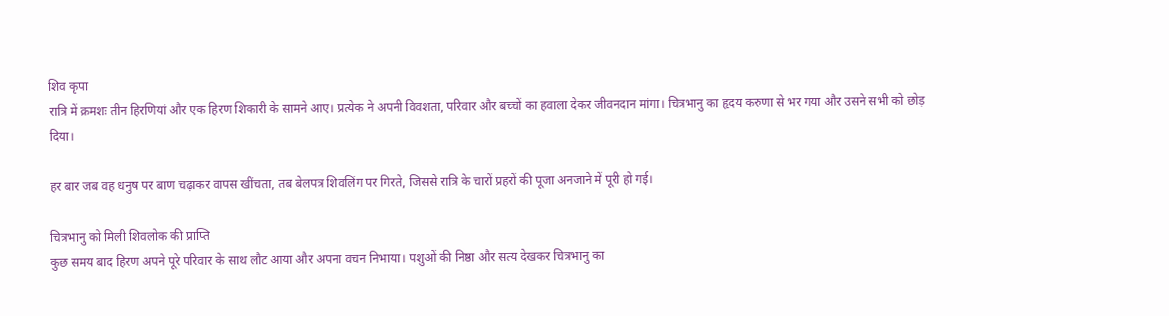शिव कृपा
रात्रि में क्रमशः तीन हिरणियां और एक हिरण शिकारी के सामने आए। प्रत्येक ने अपनी विवशता, परिवार और बच्चों का हवाला देकर जीवनदान मांगा। चित्रभानु का हृदय करुणा से भर गया और उसने सभी को छोड़ दिया।

हर बार जब वह धनुष पर बाण चढ़ाकर वापस खींचता, तब बेलपत्र शिवलिंग पर गिरते, जिससे रात्रि के चारों प्रहरों की पूजा अनजाने में पूरी हो गई।

चित्रभानु को मिली शिवलोक की प्राप्ति
कुछ समय बाद हिरण अपने पूरे परिवार के साथ लौट आया और अपना वचन निभाया। पशुओं की निष्ठा और सत्य देखकर चित्रभानु का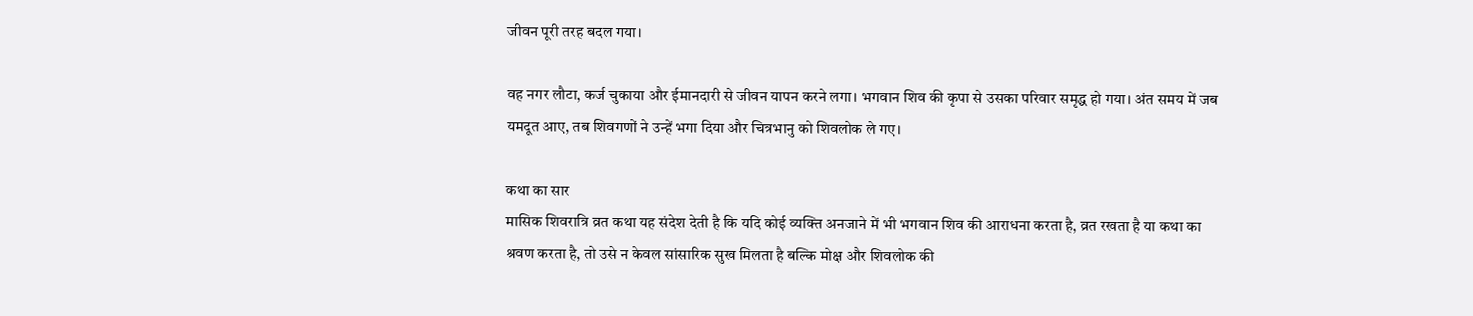जीवन पूरी तरह बदल गया।

वह नगर लौटा, कर्ज चुकाया और ईमानदारी से जीवन यापन करने लगा। भगवान शिव की कृपा से उसका परिवार समृद्ध हो गया। अंत समय में जब यमदूत आए, तब शिवगणों ने उन्हें भगा दिया और चित्रभानु को शिवलोक ले गए।

कथा का सार
मासिक शिवरात्रि व्रत कथा यह संदेश देती है कि यदि कोई व्यक्ति अनजाने में भी भगवान शिव की आराधना करता है, व्रत रखता है या कथा का श्रवण करता है, तो उसे न केवल सांसारिक सुख मिलता है बल्कि मोक्ष और शिवलोक की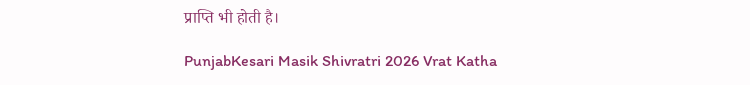प्राप्ति भी होती है।

PunjabKesari Masik Shivratri 2026 Vrat Katha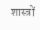शास्त्रों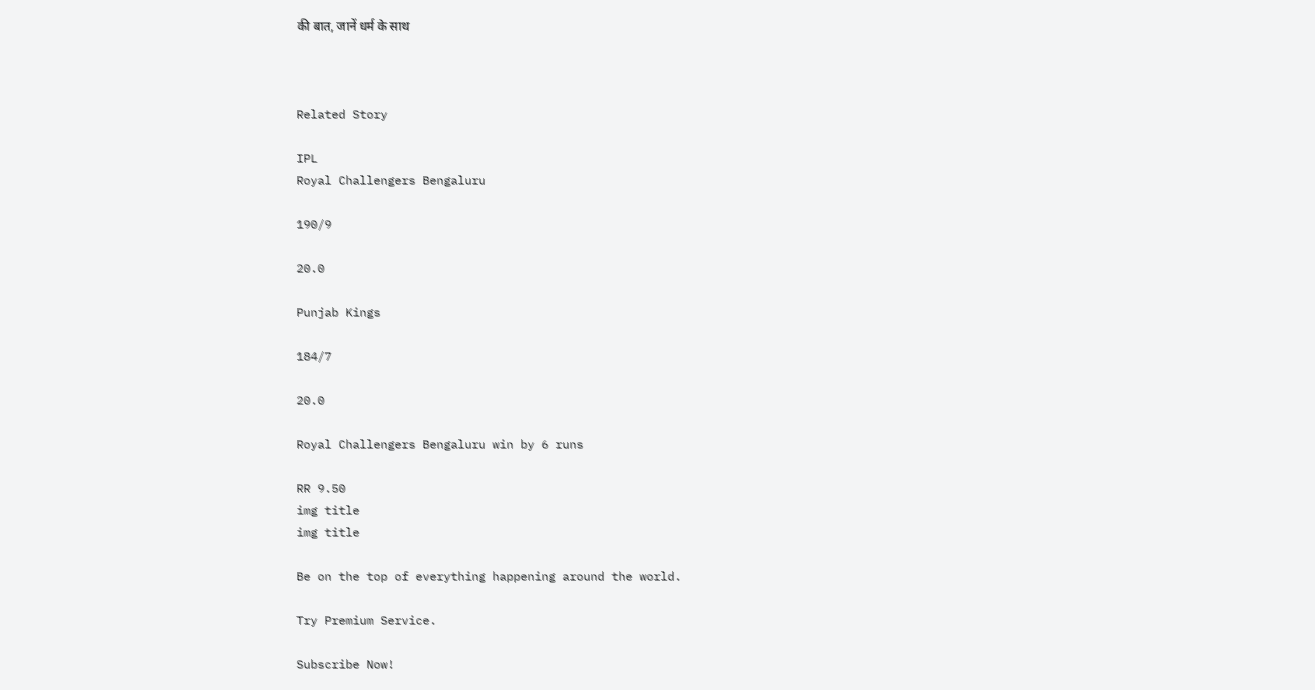की बात, जानें धर्म के साथ



Related Story

IPL
Royal Challengers Bengaluru

190/9

20.0

Punjab Kings

184/7

20.0

Royal Challengers Bengaluru win by 6 runs

RR 9.50
img title
img title

Be on the top of everything happening around the world.

Try Premium Service.

Subscribe Now!